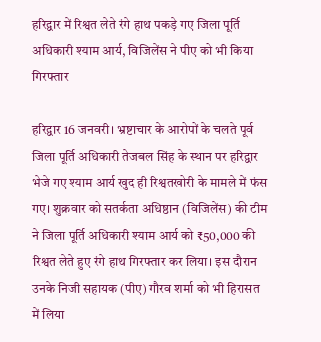हरिद्वार में रिश्वत लेते रंगे हाथ पकड़े गए जिला पूर्ति अधिकारी श्याम आर्य, विजिलेंस ने पीए को भी किया गिरफ्तार

हरिद्वार 16 जनवरी। भ्रष्टाचार के आरोपों के चलते पूर्व जिला पूर्ति अधिकारी तेजबल सिंह के स्थान पर हरिद्वार भेजे गए श्याम आर्य खुद ही रिश्वतखोरी के मामले में फंस गए। शुक्रवार को सतर्कता अधिष्ठान (विजिलेंस) की टीम ने जिला पूर्ति अधिकारी श्याम आर्य को ₹50,000 की रिश्वत लेते हुए रंगे हाथ गिरफ्तार कर लिया। इस दौरान उनके निजी सहायक (पीए) गौरव शर्मा को भी हिरासत में लिया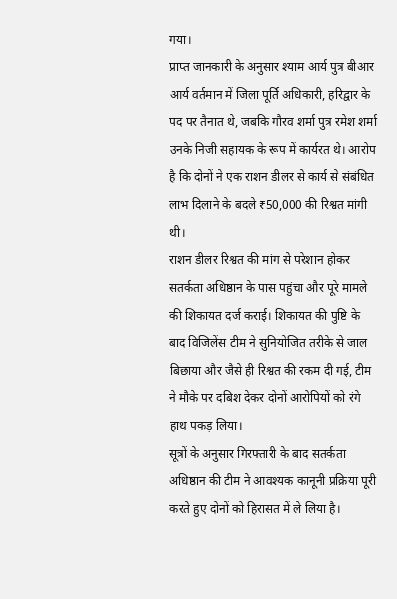गया।
प्राप्त जानकारी के अनुसार श्याम आर्य पुत्र बीआर आर्य वर्तमान में जिला पूर्ति अधिकारी, हरिद्वार के पद पर तैनात थे, जबकि गौरव शर्मा पुत्र रमेश शर्मा उनके निजी सहायक के रूप में कार्यरत थे। आरोप है कि दोनों ने एक राशन डीलर से कार्य से संबंधित लाभ दिलाने के बदले ₹50,000 की रिश्वत मांगी थी।
राशन डीलर रिश्वत की मांग से परेशान होकर सतर्कता अधिष्ठान के पास पहुंचा और पूरे मामले की शिकायत दर्ज कराई। शिकायत की पुष्टि के बाद विजिलेंस टीम ने सुनियोजित तरीके से जाल बिछाया और जैसे ही रिश्वत की रकम दी गई, टीम ने मौके पर दबिश देकर दोनों आरोपियों को रंगे हाथ पकड़ लिया।
सूत्रों के अनुसार गिरफ्तारी के बाद सतर्कता अधिष्ठान की टीम ने आवश्यक कानूनी प्रक्रिया पूरी करते हुए दोनों को हिरासत में ले लिया है।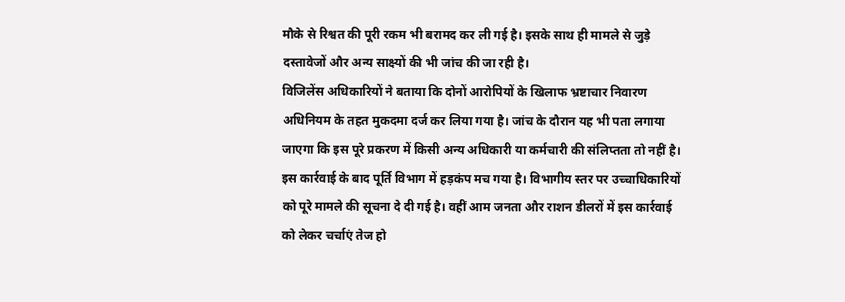मौके से रिश्वत की पूरी रकम भी बरामद कर ली गई है। इसके साथ ही मामले से जुड़े दस्तावेजों और अन्य साक्ष्यों की भी जांच की जा रही है।
विजिलेंस अधिकारियों ने बताया कि दोनों आरोपियों के खिलाफ भ्रष्टाचार निवारण अधिनियम के तहत मुकदमा दर्ज कर लिया गया है। जांच के दौरान यह भी पता लगाया जाएगा कि इस पूरे प्रकरण में किसी अन्य अधिकारी या कर्मचारी की संलिप्तता तो नहीं है।
इस कार्रवाई के बाद पूर्ति विभाग में हड़कंप मच गया है। विभागीय स्तर पर उच्चाधिकारियों को पूरे मामले की सूचना दे दी गई है। वहीं आम जनता और राशन डीलरों में इस कार्रवाई को लेकर चर्चाएं तेज हो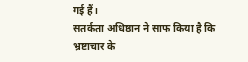गई हैं।
सतर्कता अधिष्ठान ने साफ किया है कि भ्रष्टाचार के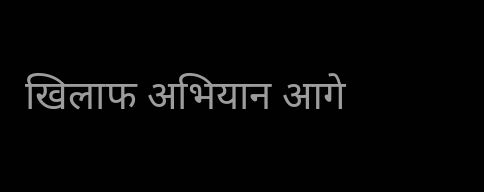खिलाफ अभियान आगे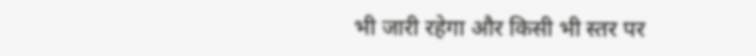भी जारी रहेगा और किसी भी स्तर पर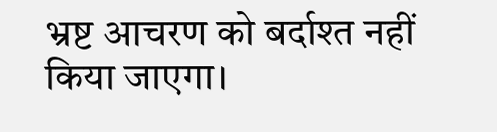भ्रष्ट आचरण को बर्दाश्त नहीं किया जाएगा।